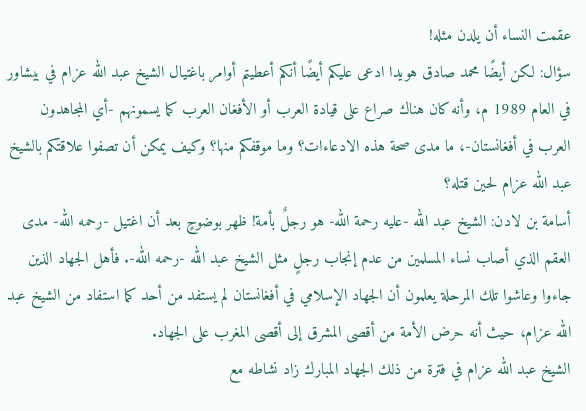عقمت النساء أن يلدن مثله!
سؤال: لكن أيضًا محمد صادق هويدا ادعى عليكم أيضًا أنكم أعطيتم أوامر باغتيال الشيخ عبد الله عزام في بيشاور في العام 1989 م، وأنه كان هناك صراع على قيادة العرب أو الأفغان العرب كما يسمونهم -أي المجاهدون العرب في أفغانستان-، ما مدى صحة هذه الادعاءات؟ وما موقفكم منها؟ وكيف يمكن أن تصفوا علاقتكم بالشيخ عبد الله عزام لحين قتله؟
أسامة بن لادن: الشيخ عبد الله -عليه رحمة الله- هو رجلٌ بأمة! ظهر بوضوحٍ بعد أن اغتيل -رحمه الله- مدى العقم الذي أصاب نساء المسلمين من عدم إنجاب رجلٍ مثل الشيخ عبد الله -رحمه الله-. فأهل الجهاد الذين جاءوا وعاشوا تلك المرحلة يعلمون أن الجهاد الإسلامي في أفغانستان لم يستفد من أحد كما استفاد من الشيخ عبد الله عزام، حيث أنه حرض الأمة من أقصى المشرق إلى أقصى المغرب على الجهاد.
الشيخ عبد الله عزام في فترة من ذلك الجهاد المبارك زاد نشاطه مع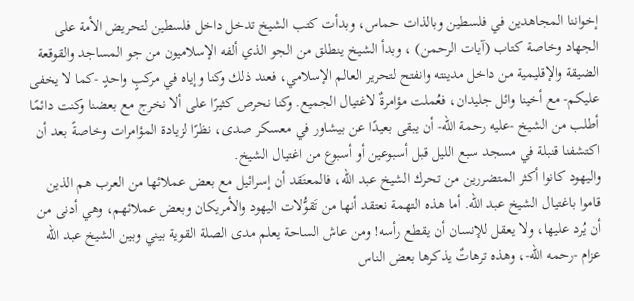إخواننا المجاهدين في فلسطين وبالذات حماس، وبدأت كتب الشيخ تدخل داخل فلسطين لتحريض الأمة على الجهاد وخاصة كتاب (آيات الرحمن) ، وبدأ الشيخ ينطلق من الجو الذي ألفه الإسلاميون من جو المساجد والقوقعة الضيقة والإقليمية من داخل مدينته وانفتح لتحرير العالم الإسلامي، فعند ذلك وكنا وإياه في مركبٍ واحدٍ -كما لا يخفى عليكم- مع أخينا وائل جليدان، فعُملت مؤامرةٌ لاغتيال الجميع. وكنا نحرص كثيرًا على ألا نخرج مع بعضنا وكنت دائمًا أطلب من الشيخ -عليه رحمة الله- أن يبقى بعيدًا عن بيشاور في معسكر صدى، نظرًا لزيادة المؤامرات وخاصةً بعد أن اكتشفنا قنبلة في مسجد سبع الليل قبل أسبوعين أو أسبوع من اغتيال الشيخ.
واليهود كانوا أكثر المتضررين من تحرك الشيخ عبد الله، فالمعتَقد أن إسرائيل مع بعض عملائها من العرب هم الذين قاموا باغتيال الشيخ عبد الله. أما هذه التهمة نعتقد أنها من تَقوُّلات اليهود والأمريكان وبعض عملائهم، وهي أدنى من أن يُرد عليها، ولا يعقل للإنسان أن يقطع رأسه! ومن عاش الساحة يعلم مدى الصلة القوية بيني وبين الشيخ عبد الله عزام -رحمه الله-، وهذه ترهاتٌ يذكرها بعض الناس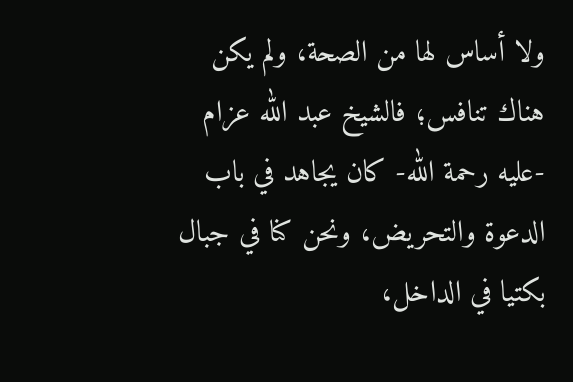ولا أساس لها من الصحة، ولم يكن هناك تنافس؛ فالشيخ عبد الله عزام -عليه رحمة الله- كان يجاهد في باب الدعوة والتحريض، ونحن كنا في جبال بكتيا في الداخل،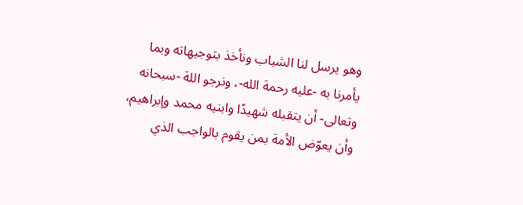وهو يرسل لنا الشباب ونأخذ بتوجيهاته وبما يأمرنا به -عليه رحمة الله-، ونرجو اللهَ -سبحانه وتعالى- أن يتقبله شهيدًا وابنيه محمد وإبراهيم، وأن يعوّض الأمة بمن يقوم بالواجب الذي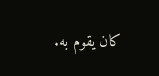كان يقوم به.